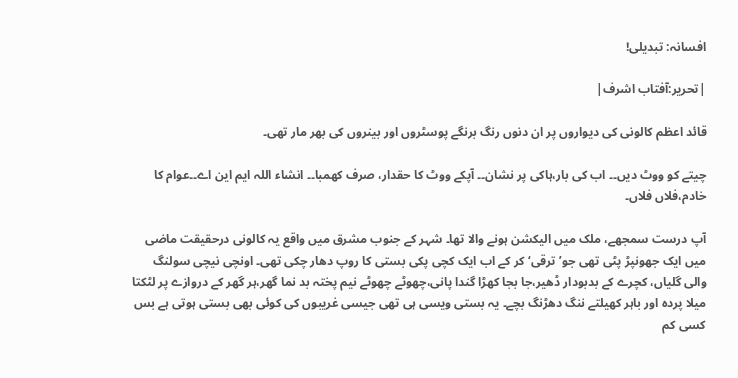افسانہ: تبدیلی!

|تحریر:آفتاب اشرف|

قائد اعظم کالونی کی دیواروں پر ان دنوں رنگ برنگے پوسٹروں اور بینروں کی بھر مار تھی۔

چیتے کو ووٹ دیں۔۔ اب کی بار،ہاکی پر نشان۔۔ آپکے ووٹ کا حقدار، صرف کھمبا۔۔ انشاء اللہ ایم این اے۔۔عوام کا خادم،فلاں فلاں۔

آپ درست سمجھے، ملک میں الیکشن ہونے والا تھا۔ شہر کے جنوب مشرق میں واقع یہ کالونی درحقیقت ماضی میں ایک جھونپڑ پٹی تھی جو’ ترقی‘ کر کے اب ایک کچی پکی بستی کا روپ دھار چکی تھی۔ اونچی نیچی سولنگ والی گلیاں، کچرے کے بدبودار ڈھیر،جا بجا کھڑا گندا پانی،چھوٹے چھوٹے نیم پختہ بد نما گھر،ہر گھر کے دروازے پر لٹکتا میلا پردہ اور باہر کھیلتے ننگ دھڑنگ بچے۔ یہ بستی ویسی ہی تھی جیسی غریبوں کی کوئی بھی بستی ہوتی ہے بس کسی کم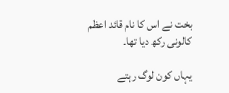بخت نے اس کا نام قائد اعظم کالونی رکھ دیا تھا۔

یہاں کون لوگ رہتے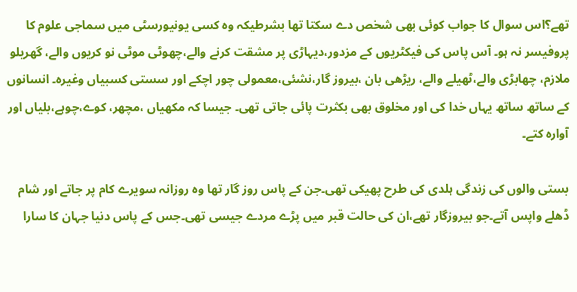تھے؟اس سوال کا جواب کوئی بھی شخص دے سکتا تھا بشرطیکہ وہ کسی یونیورسٹی میں سماجی علوم کا پروفیسر نہ ہو۔ آس پاس کی فیکٹریوں کے مزدور،دیہاڑی پر مشقت کرنے والے،چھوٹی موٹی نو کریوں والے، گھریلو ملازم، چھابڑی والے،ٹھیلے والے، ریڑھی بان ،بیروز گار،نشئی،معمولی چور اچکے اور سستی کسبیاں وغیرہ۔ انسانوں کے ساتھ ساتھ یہاں خدا کی اور مخلوق بھی بکثرت پائی جاتی تھی۔ جیسا کہ مکھیاں ،مچھر، کوے،چوہے،بلیاں اور آوارہ کتے۔

بستی والوں کی زندگی ہلدی کی طرح پھیکی تھی۔جن کے پاس روز گار تھا وہ روزانہ سویرے کام پر جاتے اور شام ڈھلے واپس آتے۔جو بیروزگار تھے،ان کی حالت قبر میں پڑے مردے جیسی تھی۔جس کے پاس دنیا جہان کا سارا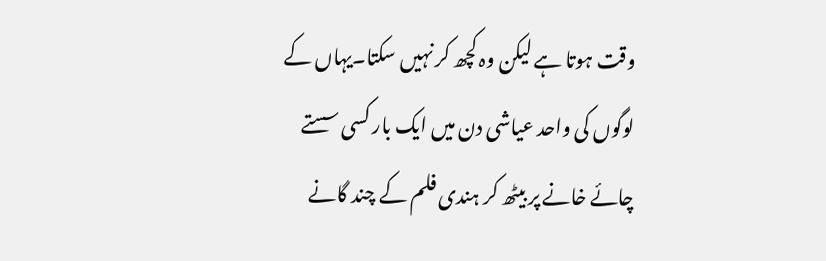وقت ہوتا ہے لیکن وہ کچھ کر نہیں سکتا۔یہاں کے لوگوں کی واحد عیاشی دن میں ایک بار کسی سستے چائے خانے پر بیٹھ کر ہندی فلم کے چند گانے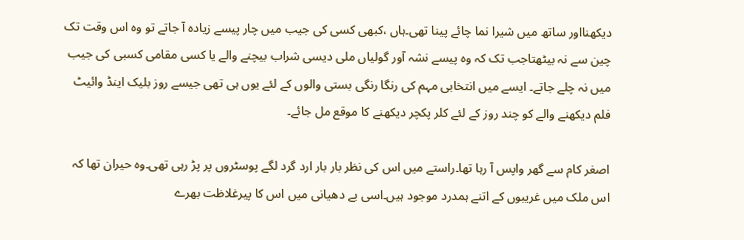دیکھنااور ساتھ میں شیرا نما چائے پینا تھی۔ہاں ،کبھی کسی کی جیب میں چار پیسے زیادہ آ جاتے تو وہ اس وقت تک چین سے نہ بیٹھتاجب تک کہ وہ پیسے نشہ آور گولیاں ملی دیسی شراب بیچنے والے یا کسی مقامی کسبی کی جیب میں نہ چلے جاتے۔ ایسے میں انتخابی مہم کی رنگا رنگی بستی والوں کے لئے یوں ہی تھی جیسے روز بلیک اینڈ وائیٹ فلم دیکھنے والے کو چند روز کے لئے کلر پکچر دیکھنے کا موقع مل جائے۔

اصغر کام سے گھر واپس آ رہا تھا۔راستے میں اس کی نظر بار بار ارد گرد لگے پوسٹروں پر پڑ رہی تھی۔وہ حیران تھا کہ اس ملک میں غریبوں کے اتنے ہمدرد موجود ہیں۔اسی بے دھیانی میں اس کا پیرغلاظت بھرے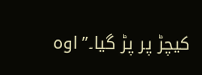کیچڑ پر پڑ گیا۔’’اوہ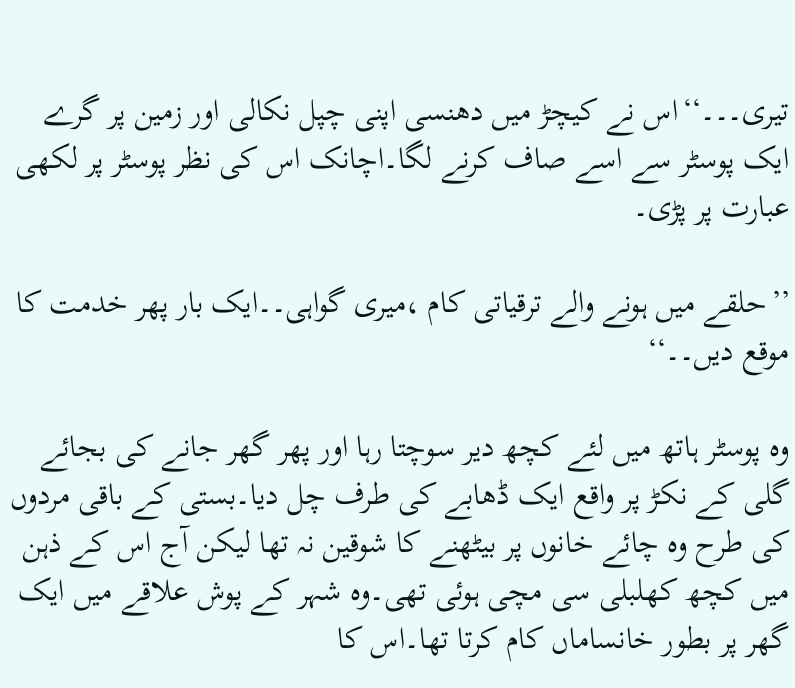تیری۔۔۔‘‘اس نے کیچڑ میں دھنسی اپنی چپل نکالی اور زمین پر گرے ایک پوسٹر سے اسے صاف کرنے لگا۔اچانک اس کی نظر پوسٹر پر لکھی عبارت پر پڑی۔

’’حلقے میں ہونے والے ترقیاتی کام ،میری گواہی۔۔ایک بار پھر خدمت کا موقع دیں۔۔‘‘

وہ پوسٹر ہاتھ میں لئے کچھ دیر سوچتا رہا اور پھر گھر جانے کی بجائے گلی کے نکڑ پر واقع ایک ڈھابے کی طرف چل دیا۔بستی کے باقی مردوں کی طرح وہ چائے خانوں پر بیٹھنے کا شوقین نہ تھا لیکن آج اس کے ذہن میں کچھ کھلبلی سی مچی ہوئی تھی۔وہ شہر کے پوش علاقے میں ایک گھر پر بطور خانساماں کام کرتا تھا۔اس کا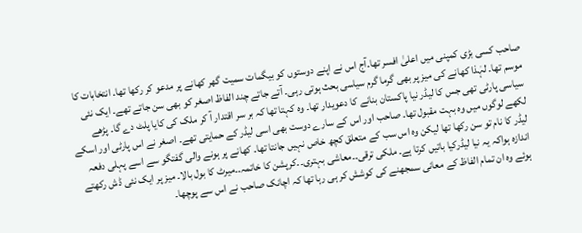صاحب کسی بڑی کمپنی میں اعلیٰ افسر تھا۔آج اس نے اپنے دوستوں کو بیگمات سمیت گھر کھانے پر مدعو کر رکھا تھا۔ انتخابات کا موسم تھا۔ لہٰذا کھانے کی میز پر بھی گرما گرم سیاسی بحث ہوتی رہی۔ آتے جاتے چند الفاظ اصغر کو بھی سن جاتے تھے۔ ایک نئی سیاسی پارٹی تھی جس کا لیڈر نیا پاکستان بنانے کا دعویدار تھا۔ وہ کہتا تھا کہ بر سر اقتدار آ کر ملک کی کایا پلٹ دے گا۔ پڑھے لکھے لوگوں میں وہ بہت مقبول تھا۔ صاحب اور اس کے سارے دوست بھی اسی لیڈر کے حمایتی تھے۔ اصغر نے اس پارٹی اور اسکے لیڈر کا نام تو سن رکھا تھا لیکن وہ اس سب کے متعلق کچھ خاص نہیں جانتا تھا۔ کھانے پر ہونے والی گفتگو سے اسے پہلی دفعہ اندازہ ہواکہ یہ نیا لیڈرکیا باتیں کرتا ہے۔ ملکی ترقی۔۔معاشی بہتری۔۔کرپشن کا خاتمہ۔۔میرٹ کا بول بالا۔ میز پر ایک نئی ڈش رکھتے ہوئے وہ ان تمام الفاظ کے معانی سمجھنے کی کوشش کر ہی رہا تھا کہ اچانک صاحب نے اس سے پوچھا۔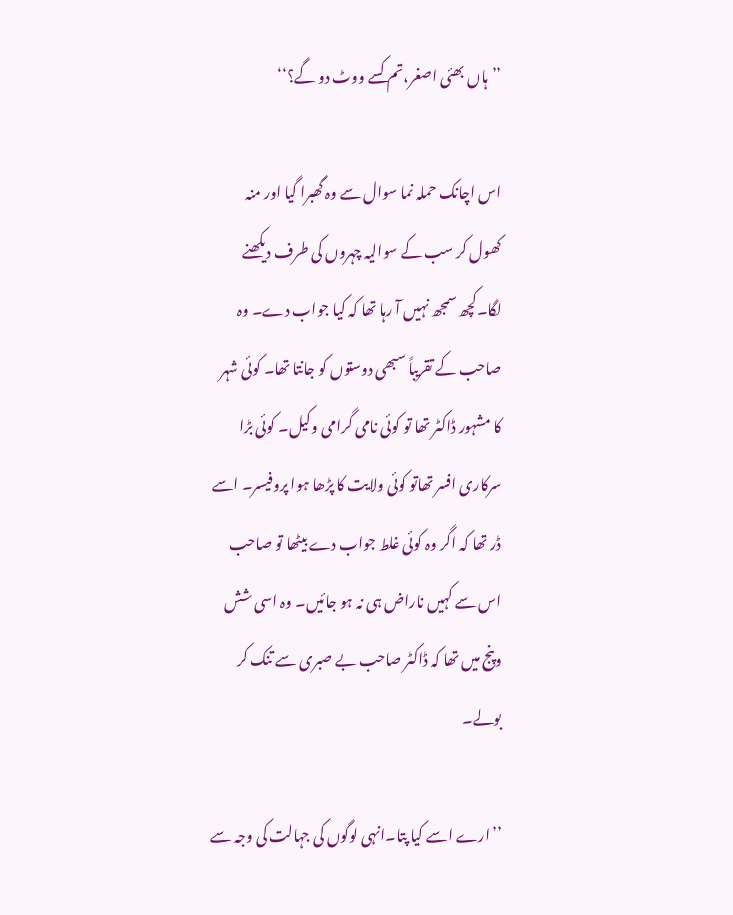’’ہاں بھئی اصغر،تم کسے ووٹ دو گے؟‘‘

اس اچانک حملہ نما سوال سے وہ گھبرا گیا اور منہ کھول کر سب کے سوالیہ چہروں کی طرف دیکھنے لگا۔کچھ سمجھ نہیں آ رہا تھا کہ کیا جواب دے۔ وہ صاحب کے تقریباً سبھی دوستوں کو جانتا تھا۔ کوئی شہر کا مشہور ڈاکٹر تھا تو کوئی نامی گرامی وکیل۔ کوئی بڑا سرکاری افسر تھاتو کوئی ولایت کا پڑھا ہوا پروفیسر۔ اسے ڈر تھا کہ اگر وہ کوئی غلط جواب دے بیٹھا تو صاحب اس سے کہیں ناراض ہی نہ ہو جائیں۔ وہ اسی شش وپنج میں تھا کہ ڈاکٹر صاحب بے صبری سے تنک کر بولے۔

’’ارے اسے کیا پتا۔انہی لوگوں کی جہالت کی وجہ سے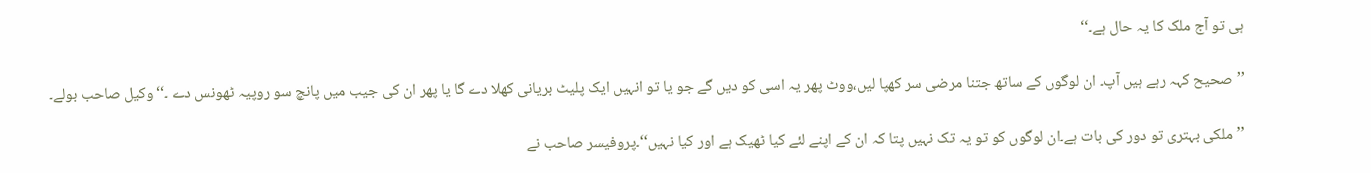ہی تو آج ملک کا یہ حال ہے۔‘‘

’’صحیح کہہ رہے ہیں آپ۔ ان لوگوں کے ساتھ جتنا مرضی سر کھپا لیں،ووٹ پھر یہ اسی کو دیں گے جو یا تو انہیں ایک پلیٹ بریانی کھلا دے گا یا پھر ان کی جیب میں پانچ سو روپیہ ٹھونس دے ۔‘‘وکیل صاحب بولے۔

’’ملکی بہتری تو دور کی بات ہے۔ان لوگوں کو تو یہ تک نہیں پتا کہ ان کے اپنے لئے کیا ٹھیک ہے اور کیا نہیں‘‘۔پروفیسر صاحب نے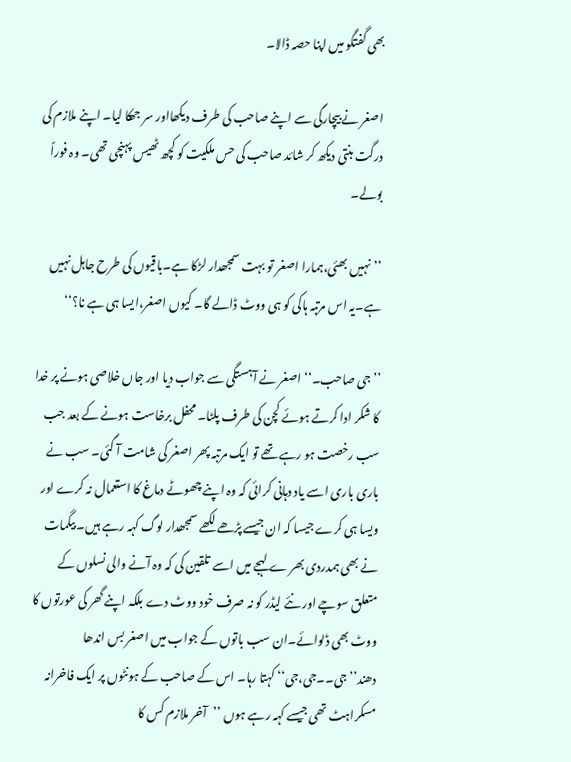بھی گفتگو میں اپنا حصہ ڈالا۔

اصغر نے بیچارگی سے اپنے صاحب کی طرف دیکھااور سر جھکا لیا۔ اپنے ملازم کی درگت بنتی دیکھ کر شائد صاحب کی حس ملکیت کو کچھ ٹھیس پہنچی تھی۔ وہ فوراً بولے۔

’’نہیں بھئی،ہمارا اصغر تو بہت سمجھدار لڑکا ہے۔باقیوں کی طرح جاہل نہیں ہے۔یہ اس مرتبہ ہاکی کو ہی ووٹ ڈالے گا۔ کیوں اصغر،ایسا ہی ہے نا؟‘‘

’’جی صاحب۔‘‘ اصغر نے آہستگی سے جواب دیا اور جاں خلاصی ہونے پر خدا کا شکر ادا کرتے ہوئے کچن کی طرف پلٹا۔ محفل برخاست ہونے کے بعد جب سب رخصت ہو رہے تھے تو ایک مرتبہ پھر اصغر کی شامت آ گئی۔ سب نے باری باری اسے یاد دہانی کرائی کہ وہ اپنے چھوٹے دماغ کا استعمال نہ کرے اور ویسا ہی کرے جیسا کہ ان جیسے پڑھے لکھے سمجھدار لوگ کہہ رہے ہیں۔ بیگمات نے بھی ہمدردی بھر ے لہجے میں اسے تلقین کی کہ وہ آنے والی نسلوں کے متعلق سوچے اور نئے لیڈر کو نہ صرف خود ووٹ دے بلکہ اپنے گھر کی عورتوں کا ووٹ بھی ڈلوائے۔ان سب باتوں کے جواب میں اصغر بس اندھا دھند’’جی۔۔جی،جی‘‘ کہتا رہا۔ اس کے صاحب کے ہونٹوں پر ایک فاخرانہ مسکراہٹ تھی جیسے کہہ رہے ہوں ’’آخر ملازم کس کا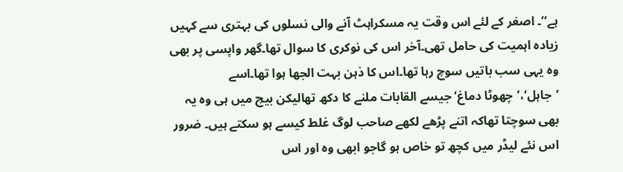ہے‘‘۔ اصغر کے لئے اس وقت یہ مسکراہٹ آنے والی نسلوں کی بہتری سے کہیں زیادہ اہمیت کی حامل تھی۔آخر اس کی نوکری کا سوال تھا۔گھر واپسی پر بھی وہ یہی سب باتیں سوچ رہا تھا۔اس کا ذہن بہت الجھا ہوا تھا۔اسے ’جاہل‘،’چھوٹا دماغ‘ جیسے القابات ملنے کا دکھ تھالیکن بیچ میں ہی وہ یہ بھی سوچتا تھاکہ اتنے پڑھے لکھے صاحب لوگ غلط کیسے ہو سکتے ہیں۔ ضرور اس نئے لیڈر میں کچھ تو خاص ہو گاجو ابھی وہ اور اس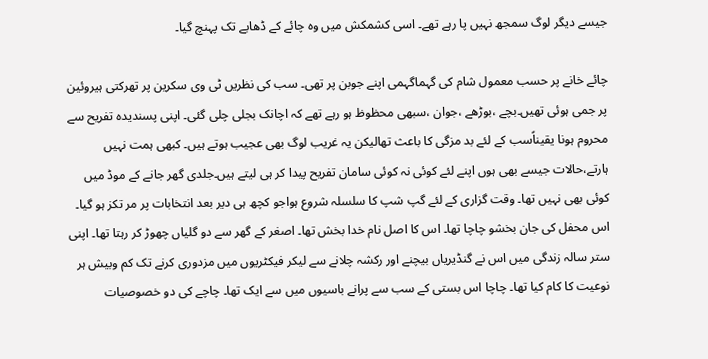جیسے دیگر لوگ سمجھ نہیں پا رہے تھے۔ اسی کشمکش میں وہ چائے کے ڈھابے تک پہنچ گیا۔

چائے خانے پر حسب معمول شام کی گہماگہمی اپنے جوبن پر تھی۔ سب کی نظریں ٹی وی سکرین پر تھرکتی ہیروئین پر جمی ہوئی تھیں۔بچے ،بوڑھے ،جوان ،سبھی محظوظ ہو رہے تھے کہ اچانک بجلی چلی گئی۔ اپنی پسندیدہ تفریح سے محروم ہونا یقیناًسب کے لئے بد مزگی کا باعث تھالیکن یہ غریب لوگ بھی عجیب ہوتے ہیں۔ کبھی ہمت نہیں ہارتے،حالات جیسے بھی ہوں اپنے لئے کوئی نہ کوئی سامان تفریح پیدا کر ہی لیتے ہیں۔جلدی گھر جانے کے موڈ میں کوئی بھی نہیں تھا۔ وقت گزاری کے لئے گپ شپ کا سلسلہ شروع ہواجو کچھ ہی دیر بعد انتخابات پر مر تکز ہو گیا۔ اس محفل کی جان بخشو چاچا تھا۔ اس کا اصل نام خدا بخش تھا۔ اصغر کے گھر سے دو گلیاں چھوڑ کر رہتا تھا۔ اپنی ستر سالہ زندگی میں اس نے گنڈیریاں بیچنے اور رکشہ چلانے سے لیکر فیکٹریوں میں مزدوری کرنے تک کم وبیش ہر نوعیت کا کام کیا تھا۔ چاچا اس بستی کے سب سے پرانے باسیوں میں سے ایک تھا۔ چاچے کی دو خصوصیات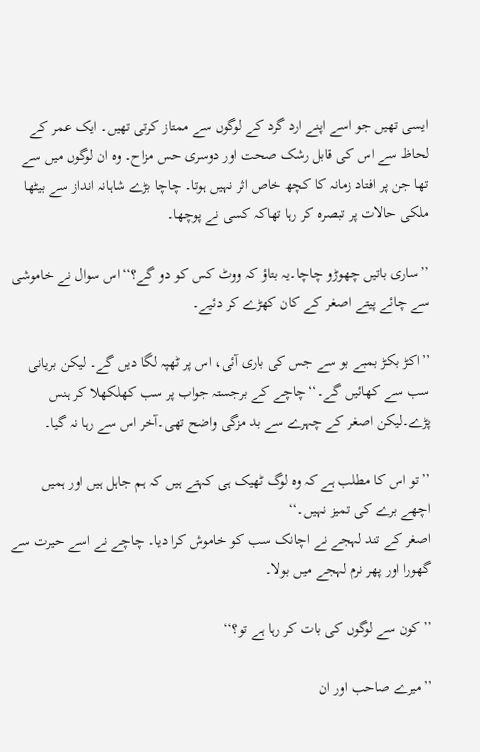ایسی تھیں جو اسے اپنے ارد گرد کے لوگوں سے ممتاز کرتی تھیں۔ ایک عمر کے لحاظ سے اس کی قابل رشک صحت اور دوسری حس مزاح۔ وہ ان لوگوں میں سے تھا جن پر افتاد زمانہ کا کچھ خاص اثر نہیں ہوتا۔ چاچا بڑے شاہانہ انداز سے بیٹھا ملکی حالات پر تبصرہ کر رہا تھاکہ کسی نے پوچھا۔

’’ساری باتیں چھوڑو چاچا۔یہ بتاؤ کہ ووٹ کس کو دو گے؟‘‘اس سوال نے خاموشی سے چائے پیتے اصغر کے کان کھڑے کر دئیے۔

’’اکڑ بکڑ بمبے بو سے جس کی باری آئی، اس پر ٹھپہ لگا دیں گے۔ لیکن بریانی سب سے کھائیں گے۔‘‘چاچے کے برجستہ جواب پر سب کھلکھلا کر ہنس پڑے۔لیکن اصغر کے چہرے سے بد مزگی واضح تھی۔آخر اس سے رہا نہ گیا۔

’’تو اس کا مطلب ہے کہ وہ لوگ ٹھیک ہی کہتے ہیں کہ ہم جاہل ہیں اور ہمیں اچھے برے کی تمیز نہیں۔‘‘
اصغر کے تند لہجے نے اچانک سب کو خاموش کرا دیا۔ چاچے نے اسے حیرت سے گھورا اور پھر نرم لہجے میں بولا۔

’’کون سے لوگوں کی بات کر رہا ہے تو؟‘‘

’’میرے صاحب اور ان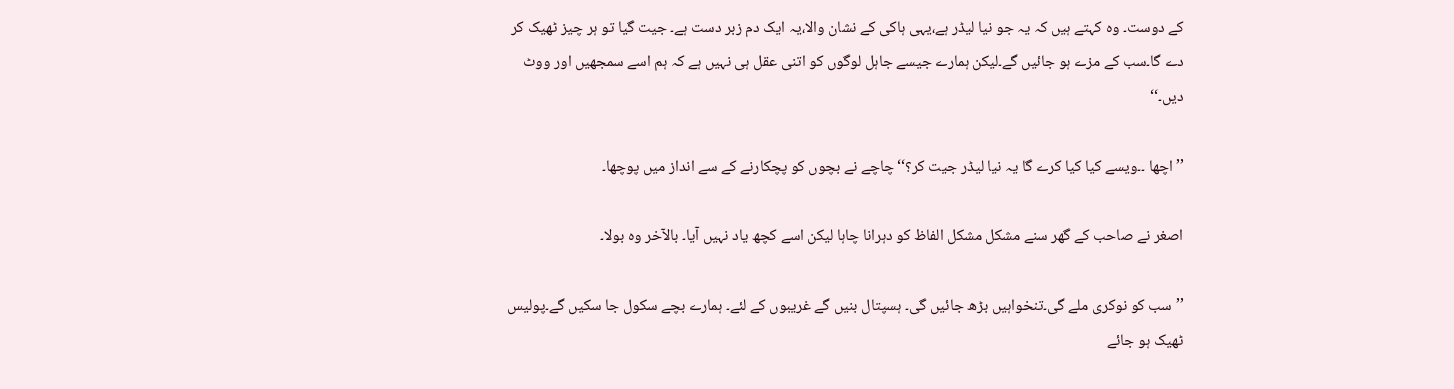کے دوست۔ وہ کہتے ہیں کہ یہ جو نیا لیڈر ہے،یہی ہاکی کے نشان والا،یہ ایک دم زبر دست ہے۔ جیت گیا تو ہر چیز ٹھیک کر دے گا۔سب کے مزے ہو جائیں گے۔لیکن ہمارے جیسے جاہل لوگوں کو اتنی عقل ہی نہیں ہے کہ ہم اسے سمجھیں اور ووٹ دیں۔‘‘

’’اچھا ۔۔ویسے کیا کیا کرے گا یہ نیا لیڈر جیت کر؟‘‘چاچے نے بچوں کو پچکارنے کے سے انداز میں پوچھا۔

اصغر نے صاحب کے گھر سنے مشکل مشکل الفاظ کو دہرانا چاہا لیکن اسے کچھ یاد نہیں آیا۔ بالآخر وہ بولا۔

’’سب کو نوکری ملے گی۔تنخواہیں بڑھ جائیں گی۔ ہسپتال بنیں گے غریبوں کے لئے۔ ہمارے بچے سکول جا سکیں گے۔پولیس ٹھیک ہو جائے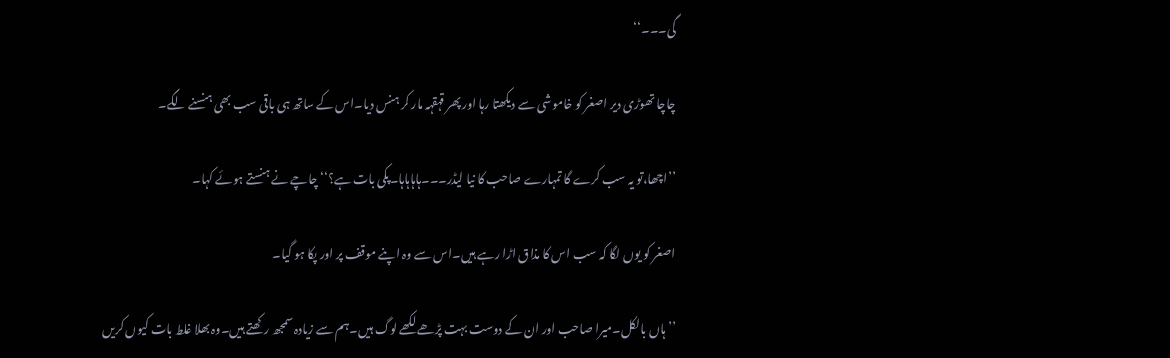گی۔۔۔‘‘

چاچا تھوڑی دیر اصغر کو خاموشی سے دیکھتا رہا اور پھر قہقہہ مار کر ہنس دیا۔اس کے ساتھ ہی باقی سب بھی ہنسنے لگے۔

’’اچھا،تو یہ سب کرے گا تمہارے صاحب کا نیا لیڈر۔۔۔ہاہاہاہا۔پکی بات ہے؟‘‘چاچے نے ہنستے ہوئے کہا۔

اصغر کو یوں لگا کہ سب اس کا مذاق اڑا رہے ہیں۔اس سے وہ اپنے موقف پر اور پکا ہو گیا۔

’’ہاں بالکل۔میرا صاحب اور ان کے دوست بہت پڑھے لکھے لوگ ہیں۔ہم سے زیادہ سمجھ رکھتے ہیں۔وہ بھلا غلط بات کیوں کریں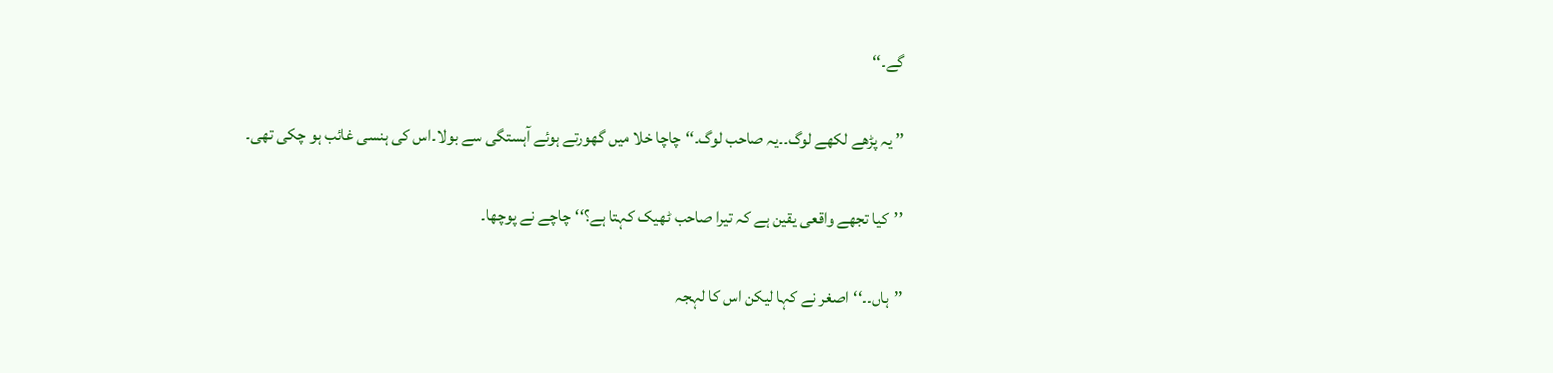گے۔‘‘

’’ یہ پڑھے لکھے لوگ۔۔یہ صاحب لوگ۔‘‘چاچا خلا میں گھورتے ہوئے آہستگی سے بولا۔اس کی ہنسی غائب ہو چکی تھی۔

’’کیا تجھے واقعی یقین ہے کہ تیرا صاحب ٹھیک کہتا ہے؟‘‘چاچے نے پوچھا۔

’’ہاں۔۔‘‘اصغر نے کہا لیکن اس کا لہجہ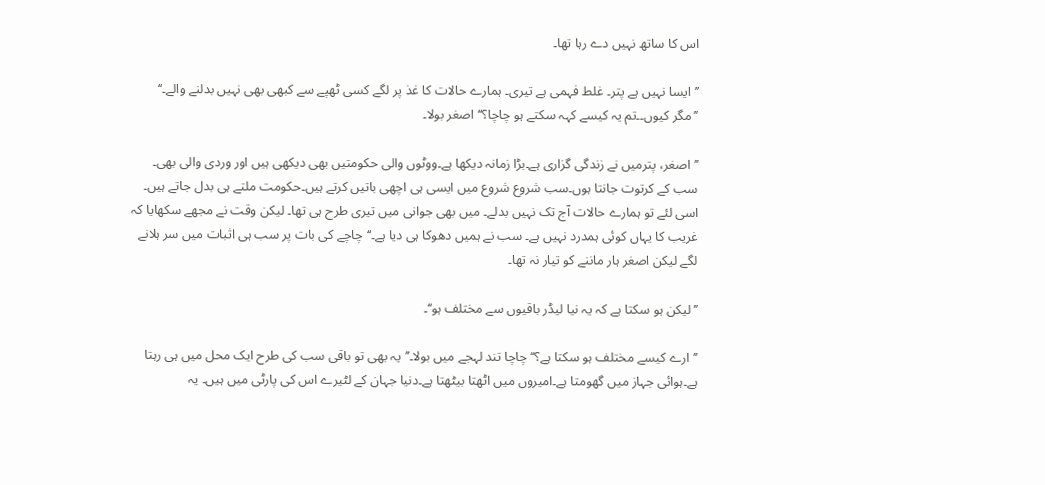اس کا ساتھ نہیں دے رہا تھا۔

’’ایسا نہیں ہے پتر۔ غلط فہمی ہے تیری۔ ہمارے حالات کا غذ پر لگے کسی ٹھپے سے کبھی بھی نہیں بدلنے والے۔‘‘
’’مگر کیوں۔۔تم یہ کیسے کہہ سکتے ہو چاچا؟‘‘اصغر بولا۔

’’اصغر، پترمیں نے زندگی گزاری ہے۔بڑا زمانہ دیکھا ہے۔ووٹوں والی حکومتیں بھی دیکھی ہیں اور وردی والی بھی۔ سب کے کرتوت جانتا ہوں۔سب شروع شروع میں ایسی ہی اچھی باتیں کرتے ہیں۔حکومت ملتے ہی بدل جاتے ہیں۔ اسی لئے تو ہمارے حالات آج تک نہیں بدلے۔ میں بھی جوانی میں تیری طرح ہی تھا۔ لیکن وقت نے مجھے سکھایا کہ غریب کا یہاں کوئی ہمدرد نہیں ہے۔ سب نے ہمیں دھوکا ہی دیا ہے۔‘‘چاچے کی بات پر سب ہی اثبات میں سر ہلانے لگے لیکن اصغر ہار ماننے کو تیار نہ تھا۔

’’لیکن ہو سکتا ہے کہ یہ نیا لیڈر باقیوں سے مختلف ہو‘‘۔

’’ارے کیسے مختلف ہو سکتا ہے؟‘‘چاچا تند لہجے میں بولا۔’’یہ بھی تو باقی سب کی طرح ایک محل میں ہی رہتا ہے۔ہوائی جہاز میں گھومتا ہے۔امیروں میں اٹھتا بیٹھتا ہے۔دنیا جہان کے لٹیرے اس کی پارٹی میں ہیں۔ یہ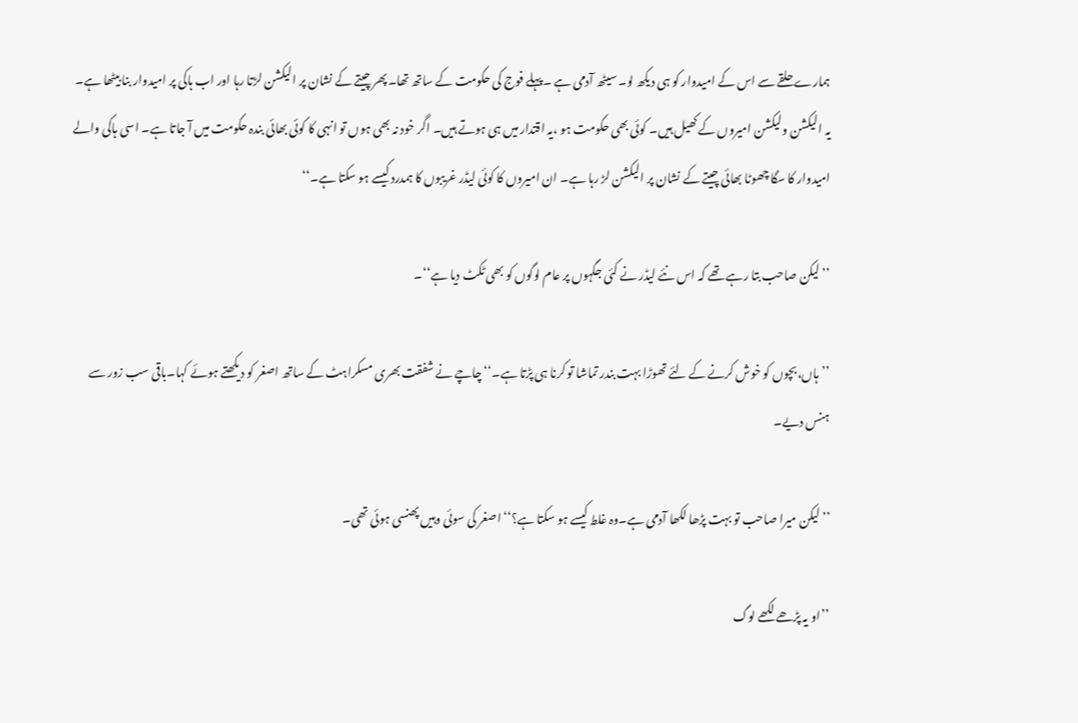ہمارے حلقے سے اس کے امیدوار کو ہی دیکھ لو۔ سیٹھ آدمی ہے ۔پہلے فوج کی حکومت کے ساتھ تھا۔پھر چیتے کے نشان پر الیکشن لڑتا رہا اور اب ہاکی پر امیدوار بنا بیٹھا ہے۔ یہ الیکشن ولیکشن امیروں کے کھیل ہیں۔ کوئی بھی حکومت ہو ،یہ اقتدار میں ہی ہوتے ہیں۔ اگر خود نہ بھی ہوں تو انہی کا کوئی بھائی بندہ حکومت میں آ جاتا ہے۔ اسی ہاکی والے امیدوار کا سگا چھوٹا بھائی چیتے کے نشان پر الیکشن لڑ رہا ہے۔ ان امیروں کا کوئی لیڈر غریبوں کا ہمدرد کیسے ہو سکتا ہے۔‘‘

’’لیکن صاحب بتا رہے تھے کہ اس نئے لیڈر نے کئی جگہوں پر عام لوگوں کو بھی ٹکٹ دیا ہے‘‘۔

’’ہاں،بچوں کو خوش کرنے کے لئے تھوڑا بہت بندر تماشا تو کرنا ہی پڑتا ہے۔‘‘چاچے نے شفقت بھری مسکراہٹ کے ساتھ اصغر کو دیکھتے ہوئے کہا۔باقی سب زور سے ہنس دیے۔

’’لیکن میرا صاحب تو بہت پڑھا لکھا آدمی ہے۔وہ غلط کیسے ہو سکتا ہے؟‘‘اصغر کی سوئی وہیں پھنسی ہوئی تھی۔

’’او یہ پڑھے لکھے لوگ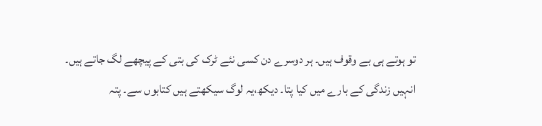تو ہوتے ہی بے وقوف ہیں۔ ہر دوسرے دن کسی نئے ٹرک کی بتی کے پیچھے لگ جاتے ہیں۔ انہیں زندگی کے بارے میں کیا پتا۔ دیکھ،یہ لوگ سیکھتے ہیں کتابوں سے۔ پتہ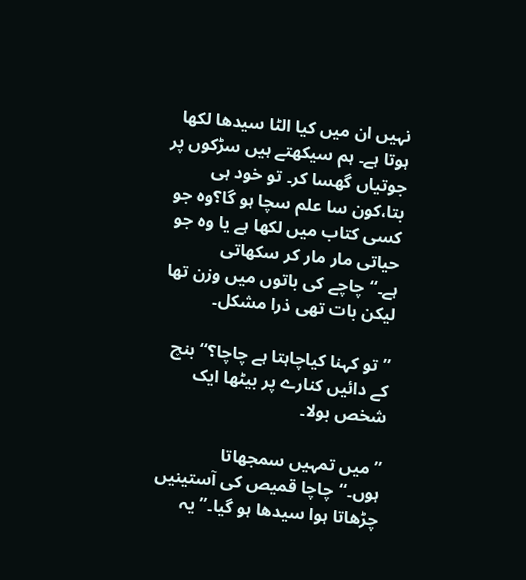نہیں ان میں کیا الٹا سیدھا لکھا ہوتا ہے۔ ہم سیکھتے ہیں سڑکوں پر جوتیاں گھسا کر۔ تو خود ہی بتا،کون سا علم سچا ہو گا؟وہ جو کسی کتاب میں لکھا ہے یا وہ جو حیاتی مار مار کر سکھاتی ہے۔‘‘چاچے کی باتوں میں وزن تھا لیکن بات تھی ذرا مشکل۔

’’تو کہنا کیاچاہتا ہے چاچا؟‘‘بنچ کے دائیں کنارے پر بیٹھا ایک شخص بولا۔

’’میں تمہیں سمجھاتا ہوں۔‘‘چاچا قمیص کی آستینیں چڑھاتا ہوا سیدھا ہو گیا۔’’یہ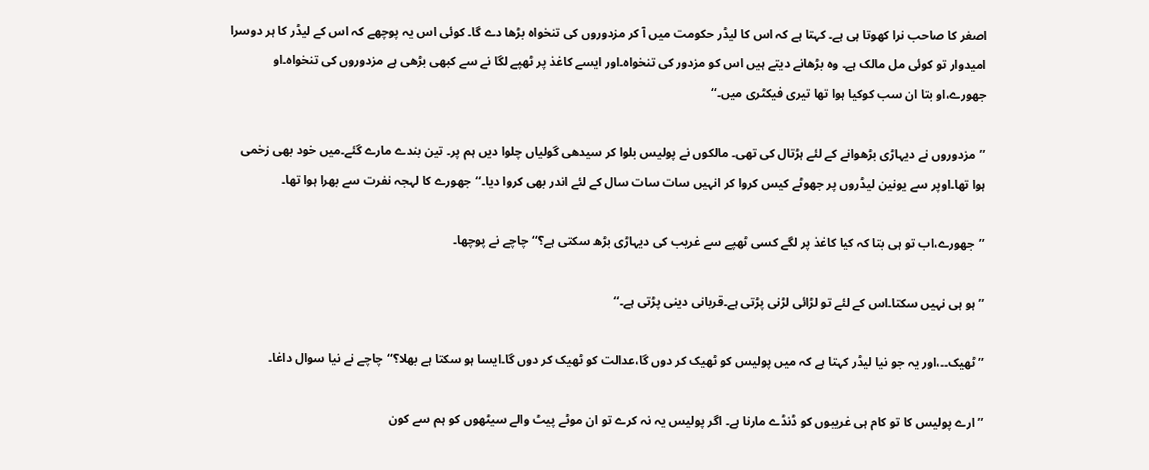اصغر کا صاحب نرا کھوتا ہی ہے۔ کہتا ہے کہ اس کا لیڈر حکومت میں آ کر مزدوروں کی تنخواہ بڑھا دے گا۔ کوئی اس یہ پوچھے کہ اس کے لیڈر کا ہر دوسرا امیدوار تو کوئی مل مالک ہے۔ وہ بڑھانے دیتے ہیں اس کو مزدور کی تنخواہ۔اور ایسے کاغذ پر ٹھپے لگا نے سے کبھی بڑھی ہے مزدوروں کی تنخواہ۔او جھورے،او بتا ان سب کوکیا ہوا تھا تیری فیکٹری میں۔‘‘

’’مزدوروں نے دیہاڑی بڑھوانے کے لئے ہڑتال کی تھی۔ مالکوں نے پولیس بلوا کر سیدھی گولیاں چلوا دیں ہم پر۔ تین بندے مارے گئے۔میں خود بھی زخمی ہوا تھا۔اوپر سے یونین لیڈروں پر جھوٹے کیس کروا کر انہیں سات سات سال کے لئے اندر بھی کروا دیا۔‘‘جھورے کا لہجہ نفرت سے بھرا ہوا تھا۔

’’جھورے،اب تو ہی بتا کہ کیا کاغذ پر لگے کسی ٹھپے سے غریب کی دیہاڑی بڑھ سکتی ہے؟‘‘چاچے نے پوچھا۔

’’ہو ہی نہیں سکتا۔اس کے لئے تو لڑائی لڑنی پڑتی ہے۔قربانی دینی پڑتی ہے۔‘‘

’’ٹھیک۔۔،اور یہ جو نیا لیڈر کہتا ہے کہ میں پولیس کو ٹھیک کر دوں گا،عدالت کو ٹھیک کر دوں گا۔ایسا ہو سکتا ہے بھلا؟‘‘چاچے نے نیا سوال داغا۔

’’ارے پولیس کا تو کام ہی غریبوں کو ڈنڈے مارنا ہے۔ اگر پولیس یہ نہ کرے تو ان موٹے پیٹ والے سیٹھوں کو ہم سے کون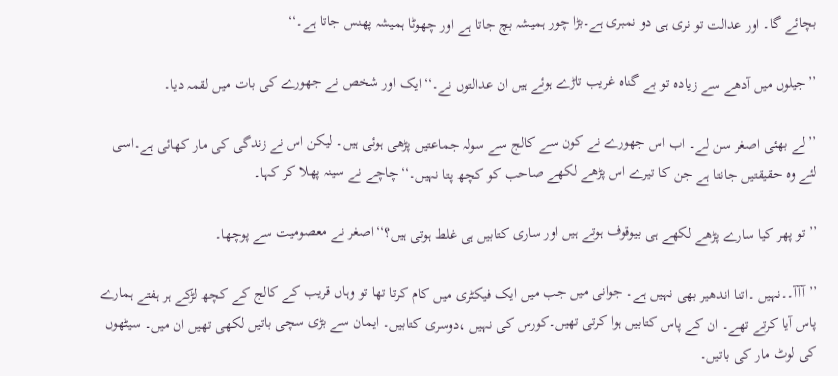بچائے گا۔ اور عدالت تو نری ہی دو نمبری ہے۔بڑا چور ہمیشہ بچ جاتا ہے اور چھوٹا ہمیشہ پھنس جاتا ہے۔‘‘

’’جیلوں میں آدھے سے زیادہ تو بے گناہ غریب تاڑے ہوئے ہیں ان عدالتوں نے۔‘‘ایک اور شخص نے جھورے کی بات میں لقمہ دیا۔

’’لے بھئی اصغر سن لے۔ اب اس جھورے نے کون سے کالج سے سولہ جماعتیں پڑھی ہوئی ہیں۔ لیکن اس نے زندگی کی مار کھائی ہے۔اسی لئے وہ حقیقتیں جانتا ہے جن کا تیرے اس پڑھے لکھے صاحب کو کچھ پتا نہیں۔‘‘چاچے نے سینہ پھلا کر کہا۔

’’تو پھر کیا سارے پڑھے لکھے ہی بیوقوف ہوتے ہیں اور ساری کتابیں ہی غلط ہوتی ہیں؟‘‘اصغر نے معصومیت سے پوچھا۔

’’آآآ۔۔نہیں ۔اتنا اندھیر بھی نہیں ہے۔ جوانی میں جب میں ایک فیکٹری میں کام کرتا تھا تو وہاں قریب کے کالج کے کچھ لڑکے ہر ہفتے ہمارے پاس آیا کرتے تھے۔ ان کے پاس کتابیں ہوا کرتی تھیں۔کورس کی نہیں ،دوسری کتابیں۔ ایمان سے بڑی سچی باتیں لکھی تھیں ان میں۔ سیٹھوں کی لوٹ مار کی باتیں۔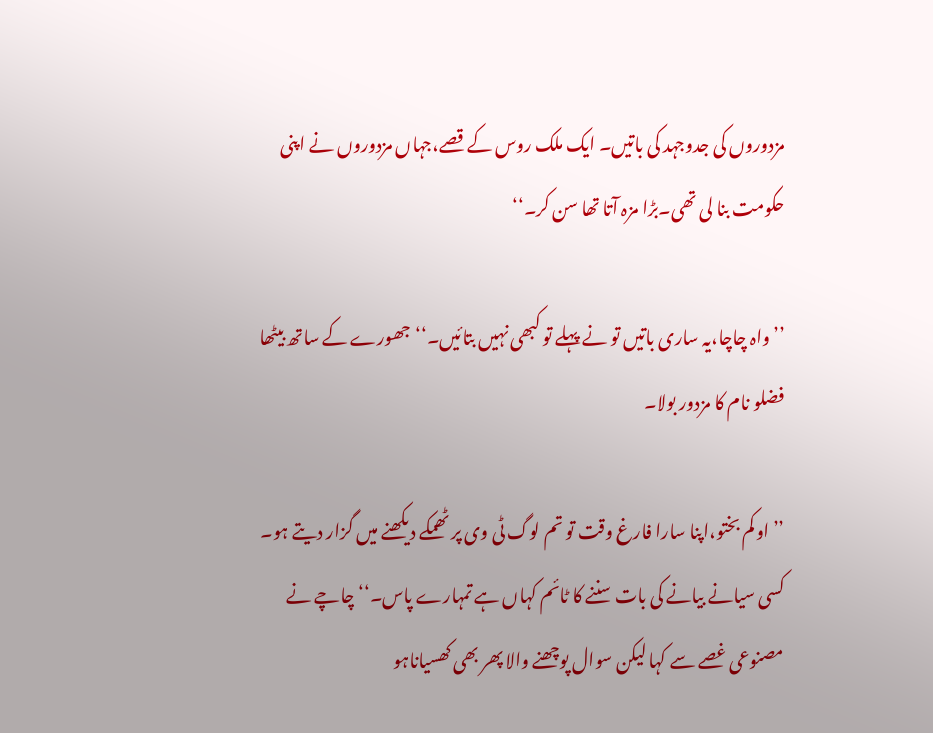مزدوروں کی جدوجہد کی باتیں۔ ایک ملک روس کے قصے،جہاں مزدوروں نے اپنی حکومت بنا لی تھی۔بڑا مزہ آتا تھا سن کر۔‘‘

’’واہ چاچا،یہ ساری باتیں تو نے پہلے تو کبھی نہیں بتائیں۔‘‘جھورے کے ساتھ بیٹھا فضلو نام کا مزدور بولا۔

’’او کم بختو،اپنا سارا فارغ وقت تو تم لوگ ٹی وی پر ٹھمکے دیکھنے میں گزار دیتے ہو۔ کسی سیانے بیانے کی بات سننے کا ٹائم کہاں ہے تمہارے پاس۔‘‘چاچے نے مصنوعی غصے سے کہا لیکن سوال پوچھنے والا پھر بھی کھسیاناہو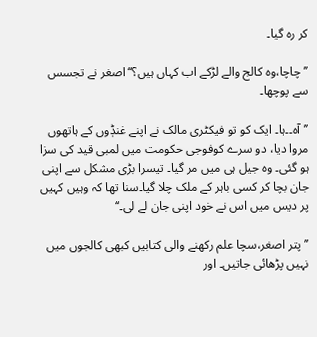کر رہ گیا۔

’’چاچا،وہ کالج والے لڑکے اب کہاں ہیں؟‘‘اصغر نے تجسس سے پوچھا۔

’’آہ۔۔ہا۔ ایک کو تو فیکٹری مالک نے اپنے غنڈٖوں کے ہاتھوں مروا دیا، دو سرے کوفوجی حکومت میں لمبی قید کی سزا ہو گئی۔ وہ جیل ہی میں مر گیا۔ تیسرا بڑی مشکل سے اپنی جان بچا کر کسی باہر کے ملک چلا گیا۔سنا تھا کہ وہیں کہیں پر دیس میں اس نے خود اپنی جان لے لی۔‘‘

’’پتر اصغر،سچا علم رکھنے والی کتابیں کبھی کالجوں میں نہیں پڑھائی جاتیں۔ اور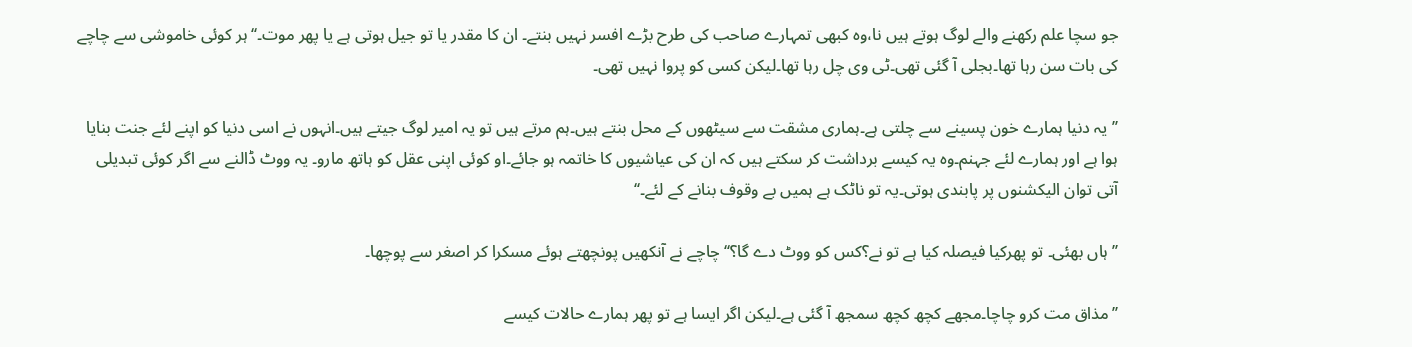جو سچا علم رکھنے والے لوگ ہوتے ہیں نا،وہ کبھی تمہارے صاحب کی طرح بڑے افسر نہیں بنتے۔ ان کا مقدر یا تو جیل ہوتی ہے یا پھر موت۔‘‘ہر کوئی خاموشی سے چاچے کی بات سن رہا تھا۔بجلی آ گئی تھی۔ٹی وی چل رہا تھا۔لیکن کسی کو پروا نہیں تھی۔

’’ یہ دنیا ہمارے خون پسینے سے چلتی ہے۔ہماری مشقت سے سیٹھوں کے محل بنتے ہیں۔ہم مرتے ہیں تو یہ امیر لوگ جیتے ہیں۔انہوں نے اسی دنیا کو اپنے لئے جنت بنایا ہوا ہے اور ہمارے لئے جہنم۔وہ یہ کیسے برداشت کر سکتے ہیں کہ ان کی عیاشیوں کا خاتمہ ہو جائے۔او کوئی اپنی عقل کو ہاتھ مارو۔ یہ ووٹ ڈالنے سے اگر کوئی تبدیلی آتی توان الیکشنوں پر پابندی ہوتی۔یہ تو ناٹک ہے ہمیں بے وقوف بنانے کے لئے۔‘‘

’’ہاں بھئی۔ تو پھرکیا فیصلہ کیا ہے تو نے؟کس کو ووٹ دے گا؟‘‘چاچے نے آنکھیں پونچھتے ہوئے مسکرا کر اصغر سے پوچھا۔

’’مذاق مت کرو چاچا۔مجھے کچھ کچھ سمجھ آ گئی ہے۔لیکن اگر ایسا ہے تو پھر ہمارے حالات کیسے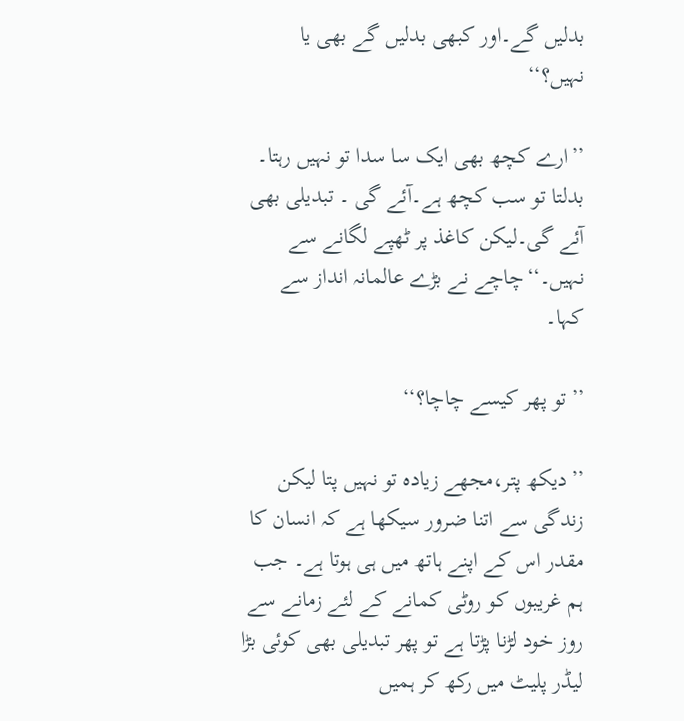بدلیں گے۔اور کبھی بدلیں گے بھی یا نہیں؟‘‘

’’ارے کچھ بھی ایک سا سدا تو نہیں رہتا۔ بدلتا تو سب کچھ ہے۔آئے گی ۔ تبدیلی بھی آئے گی۔لیکن کاغذ پر ٹھپے لگانے سے نہیں۔‘‘چاچے نے بڑے عالمانہ انداز سے کہا۔

’’تو پھر کیسے چاچا؟‘‘

’’دیکھ پتر،مجھے زیادہ تو نہیں پتا لیکن زندگی سے اتنا ضرور سیکھا ہے کہ انسان کا مقدر اس کے اپنے ہاتھ میں ہی ہوتا ہے۔ جب ہم غریبوں کو روٹی کمانے کے لئے زمانے سے روز خود لڑنا پڑتا ہے تو پھر تبدیلی بھی کوئی بڑا لیڈر پلیٹ میں رکھ کر ہمیں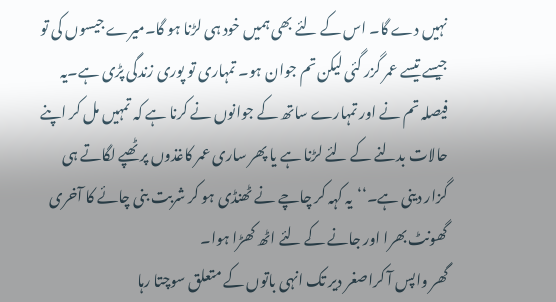نہیں دے گا۔ اس کے لئے بھی ہمیں خود ہی لڑنا ہو گا۔میرے جیسوں کی تو جیسے تیسے عمر گزر گئی لیکن تم جوان ہو۔ تمہاری تو پوری زندگی پڑی ہے۔یہ فیصلہ تم نے اور تمہارے ساتھ کے جوانوں نے کرنا ہے کہ تمہیں مل کر اپنے حالات بدلنے کے لئے لڑنا ہے یا پھر ساری عمر کاغذوں پر ٹھپے لگاتے ہی گزار دینی ہے۔‘‘یہ کہہ کر چاچے نے ٹھنڈی ہو کر شربت بنی چائے کا آخری گھونٹ بھرا اور جانے کے لئے اٹھ کھڑا ہوا۔
گھر واپس آ کراصغر دیر تک انہی باتوں کے متعلق سوچتا رہا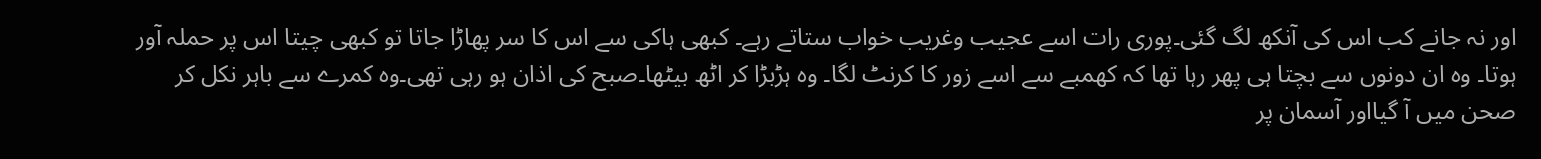اور نہ جانے کب اس کی آنکھ لگ گئی۔پوری رات اسے عجیب وغریب خواب ستاتے رہے۔ کبھی ہاکی سے اس کا سر پھاڑا جاتا تو کبھی چیتا اس پر حملہ آور ہوتا۔ وہ ان دونوں سے بچتا ہی پھر رہا تھا کہ کھمبے سے اسے زور کا کرنٹ لگا۔ وہ ہڑبڑا کر اٹھ بیٹھا۔صبح کی اذان ہو رہی تھی۔وہ کمرے سے باہر نکل کر صحن میں آ گیااور آسمان پر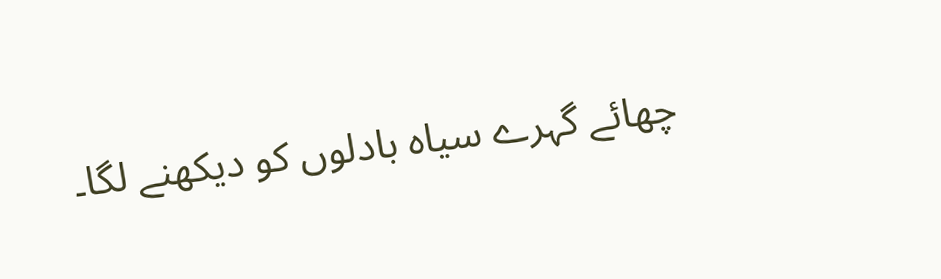چھائے گہرے سیاہ بادلوں کو دیکھنے لگا۔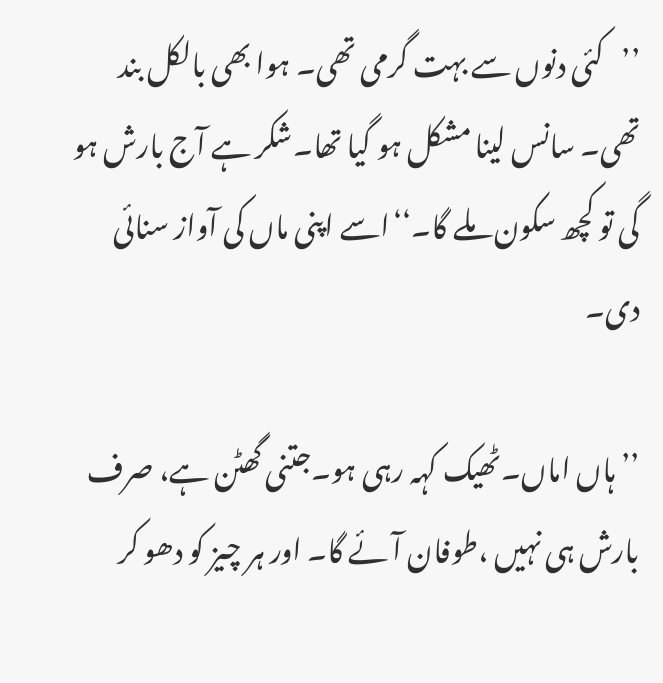’’کئی دنوں سے بہت گرمی تھی۔ ہوا بھی بالکل بند تھی۔ سانس لینا مشکل ہو گیا تھا۔شکر ہے آج بارش ہو گی تو کچھ سکون ملے گا۔‘‘اسے اپنی ماں کی آواز سنائی دی۔

’’ہاں اماں۔ٹھیک کہہ رہی ہو۔جتنی گھٹن ہے، صرف بارش ہی نہیں ،طوفان آئے گا۔ اور ہر چیز کو دھو کر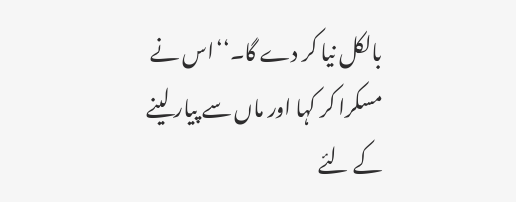بالکل نیا کر دے گا۔‘‘اس نے مسکرا کر کہا اور ماں سے پیار لینے کے لئے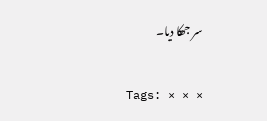سر جھکا دیا۔

Tags: × × ×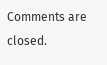Comments are closed.